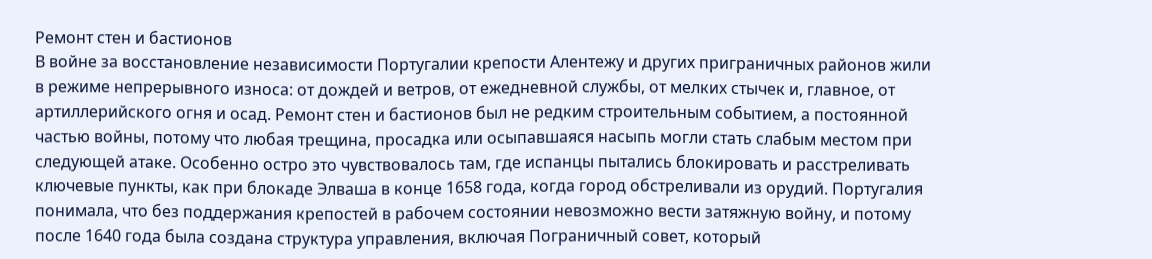Ремонт стен и бастионов
В войне за восстановление независимости Португалии крепости Алентежу и других приграничных районов жили в режиме непрерывного износа: от дождей и ветров, от ежедневной службы, от мелких стычек и, главное, от артиллерийского огня и осад. Ремонт стен и бастионов был не редким строительным событием, а постоянной частью войны, потому что любая трещина, просадка или осыпавшаяся насыпь могли стать слабым местом при следующей атаке. Особенно остро это чувствовалось там, где испанцы пытались блокировать и расстреливать ключевые пункты, как при блокаде Элваша в конце 1658 года, когда город обстреливали из орудий. Португалия понимала, что без поддержания крепостей в рабочем состоянии невозможно вести затяжную войну, и потому после 1640 года была создана структура управления, включая Пограничный совет, который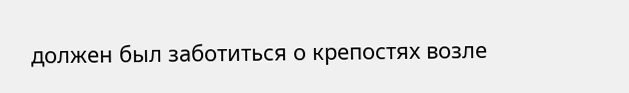должен был заботиться о крепостях возле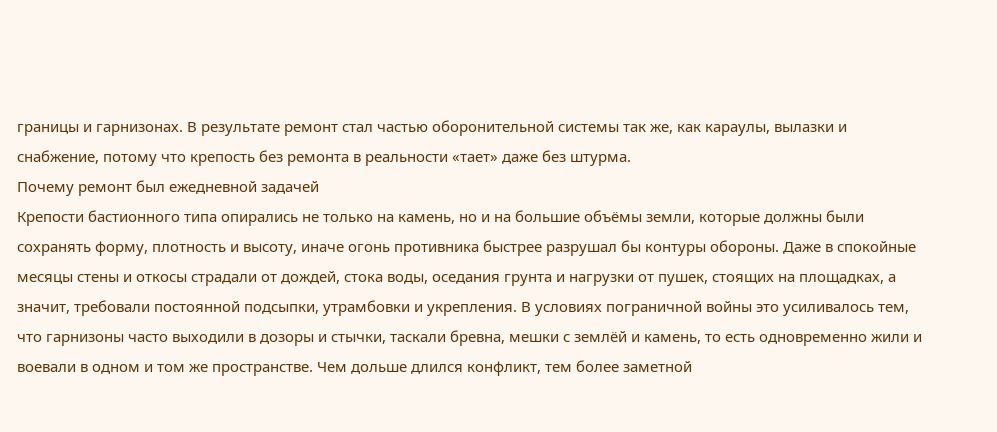границы и гарнизонах. В результате ремонт стал частью оборонительной системы так же, как караулы, вылазки и снабжение, потому что крепость без ремонта в реальности «тает» даже без штурма.
Почему ремонт был ежедневной задачей
Крепости бастионного типа опирались не только на камень, но и на большие объёмы земли, которые должны были сохранять форму, плотность и высоту, иначе огонь противника быстрее разрушал бы контуры обороны. Даже в спокойные месяцы стены и откосы страдали от дождей, стока воды, оседания грунта и нагрузки от пушек, стоящих на площадках, а значит, требовали постоянной подсыпки, утрамбовки и укрепления. В условиях пограничной войны это усиливалось тем, что гарнизоны часто выходили в дозоры и стычки, таскали бревна, мешки с землёй и камень, то есть одновременно жили и воевали в одном и том же пространстве. Чем дольше длился конфликт, тем более заметной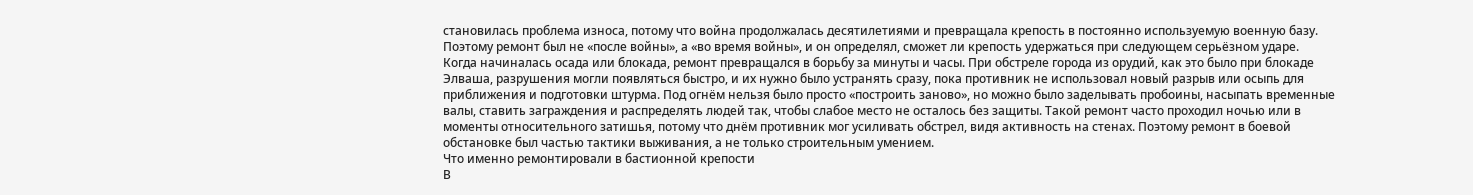становилась проблема износа, потому что война продолжалась десятилетиями и превращала крепость в постоянно используемую военную базу. Поэтому ремонт был не «после войны», а «во время войны», и он определял, сможет ли крепость удержаться при следующем серьёзном ударе.
Когда начиналась осада или блокада, ремонт превращался в борьбу за минуты и часы. При обстреле города из орудий, как это было при блокаде Элваша, разрушения могли появляться быстро, и их нужно было устранять сразу, пока противник не использовал новый разрыв или осыпь для приближения и подготовки штурма. Под огнём нельзя было просто «построить заново», но можно было заделывать пробоины, насыпать временные валы, ставить заграждения и распределять людей так, чтобы слабое место не осталось без защиты. Такой ремонт часто проходил ночью или в моменты относительного затишья, потому что днём противник мог усиливать обстрел, видя активность на стенах. Поэтому ремонт в боевой обстановке был частью тактики выживания, а не только строительным умением.
Что именно ремонтировали в бастионной крепости
В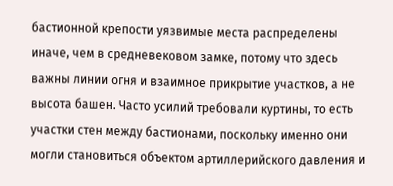бастионной крепости уязвимые места распределены иначе, чем в средневековом замке, потому что здесь важны линии огня и взаимное прикрытие участков, а не высота башен. Часто усилий требовали куртины, то есть участки стен между бастионами, поскольку именно они могли становиться объектом артиллерийского давления и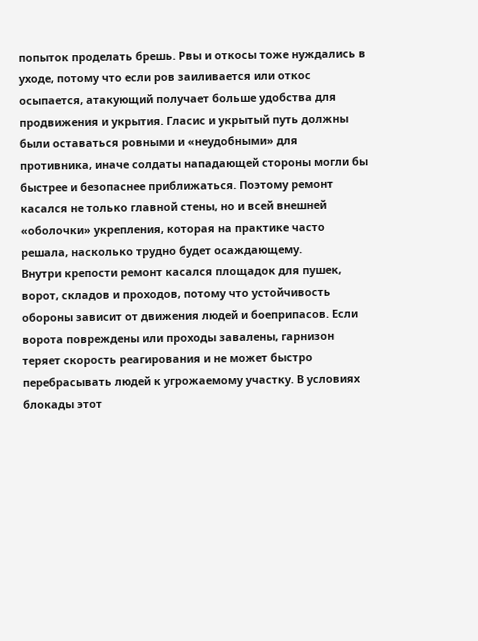попыток проделать брешь. Рвы и откосы тоже нуждались в уходе, потому что если ров заиливается или откос осыпается, атакующий получает больше удобства для продвижения и укрытия. Гласис и укрытый путь должны были оставаться ровными и «неудобными» для противника, иначе солдаты нападающей стороны могли бы быстрее и безопаснее приближаться. Поэтому ремонт касался не только главной стены, но и всей внешней «оболочки» укрепления, которая на практике часто решала, насколько трудно будет осаждающему.
Внутри крепости ремонт касался площадок для пушек, ворот, складов и проходов, потому что устойчивость обороны зависит от движения людей и боеприпасов. Если ворота повреждены или проходы завалены, гарнизон теряет скорость реагирования и не может быстро перебрасывать людей к угрожаемому участку. В условиях блокады этот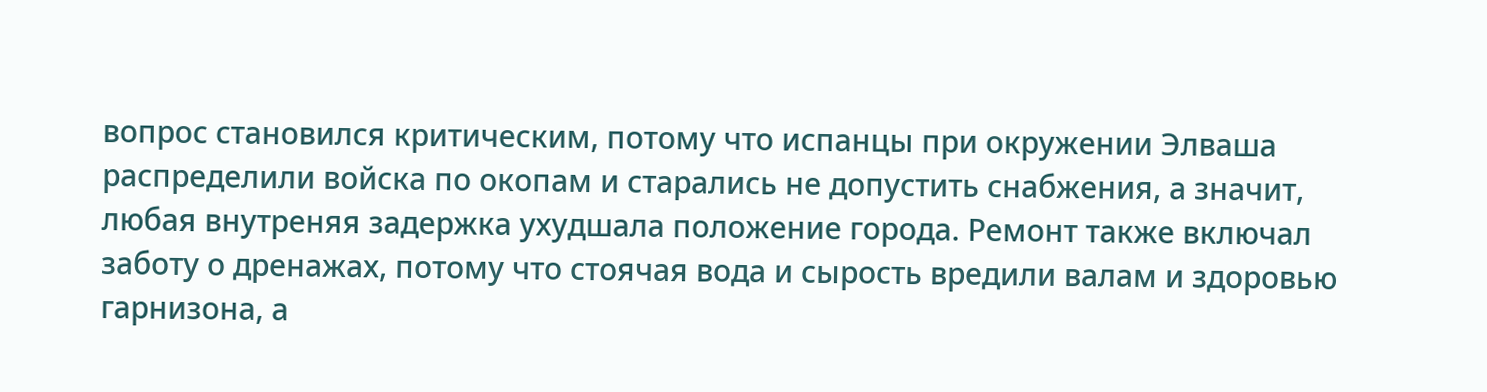вопрос становился критическим, потому что испанцы при окружении Элваша распределили войска по окопам и старались не допустить снабжения, а значит, любая внутреняя задержка ухудшала положение города. Ремонт также включал заботу о дренажах, потому что стоячая вода и сырость вредили валам и здоровью гарнизона, а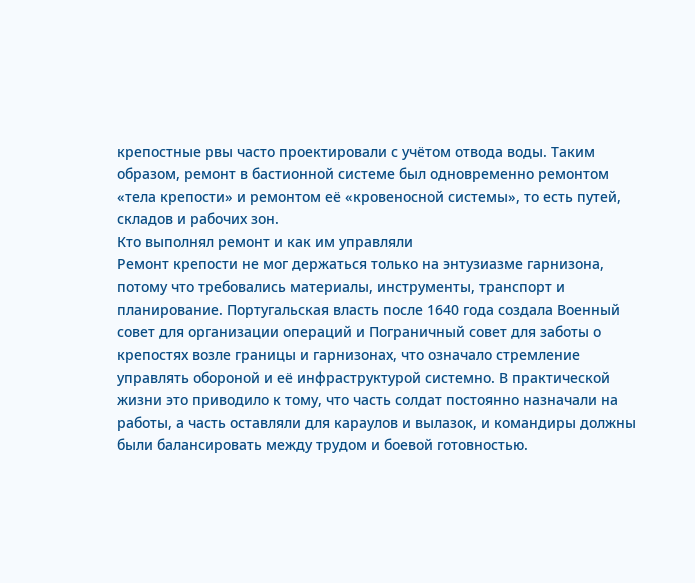крепостные рвы часто проектировали с учётом отвода воды. Таким образом, ремонт в бастионной системе был одновременно ремонтом «тела крепости» и ремонтом её «кровеносной системы», то есть путей, складов и рабочих зон.
Кто выполнял ремонт и как им управляли
Ремонт крепости не мог держаться только на энтузиазме гарнизона, потому что требовались материалы, инструменты, транспорт и планирование. Португальская власть после 1640 года создала Военный совет для организации операций и Пограничный совет для заботы о крепостях возле границы и гарнизонах, что означало стремление управлять обороной и её инфраструктурой системно. В практической жизни это приводило к тому, что часть солдат постоянно назначали на работы, а часть оставляли для караулов и вылазок, и командиры должны были балансировать между трудом и боевой готовностью.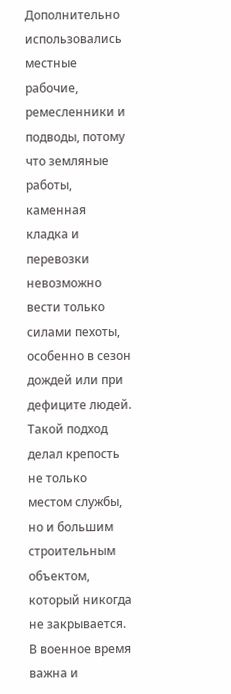Дополнительно использовались местные рабочие, ремесленники и подводы, потому что земляные работы, каменная кладка и перевозки невозможно вести только силами пехоты, особенно в сезон дождей или при дефиците людей. Такой подход делал крепость не только местом службы, но и большим строительным объектом, который никогда не закрывается.
В военное время важна и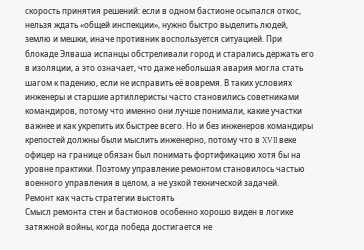скорость принятия решений: если в одном бастионе осыпался откос, нельзя ждать «общей инспекции», нужно быстро выделить людей, землю и мешки, иначе противник воспользуется ситуацией. При блокаде Элваша испанцы обстреливали город и старались держать его в изоляции, а это означает, что даже небольшая авария могла стать шагом к падению, если не исправить её вовремя. В таких условиях инженеры и старшие артиллеристы часто становились советниками командиров, потому что именно они лучше понимали, какие участки важнее и как укрепить их быстрее всего. Но и без инженеров командиры крепостей должны были мыслить инженерно, потому что в XVII веке офицер на границе обязан был понимать фортификацию хотя бы на уровне практики. Поэтому управление ремонтом становилось частью военного управления в целом, а не узкой технической задачей.
Ремонт как часть стратегии выстоять
Смысл ремонта стен и бастионов особенно хорошо виден в логике затяжной войны, когда победа достигается не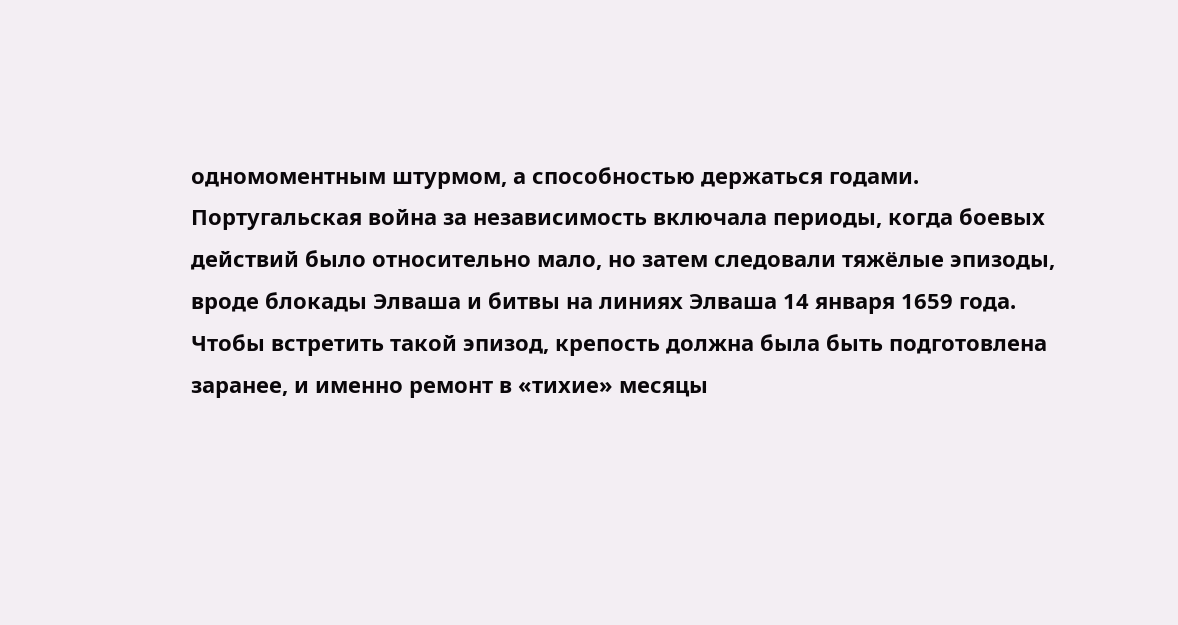одномоментным штурмом, а способностью держаться годами. Португальская война за независимость включала периоды, когда боевых действий было относительно мало, но затем следовали тяжёлые эпизоды, вроде блокады Элваша и битвы на линиях Элваша 14 января 1659 года. Чтобы встретить такой эпизод, крепость должна была быть подготовлена заранее, и именно ремонт в «тихие» месяцы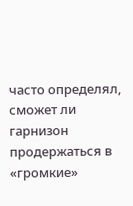часто определял, сможет ли гарнизон продержаться в «громкие»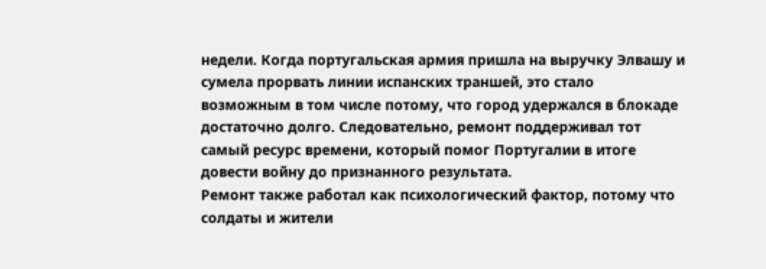недели. Когда португальская армия пришла на выручку Элвашу и сумела прорвать линии испанских траншей, это стало возможным в том числе потому, что город удержался в блокаде достаточно долго. Следовательно, ремонт поддерживал тот самый ресурс времени, который помог Португалии в итоге довести войну до признанного результата.
Ремонт также работал как психологический фактор, потому что солдаты и жители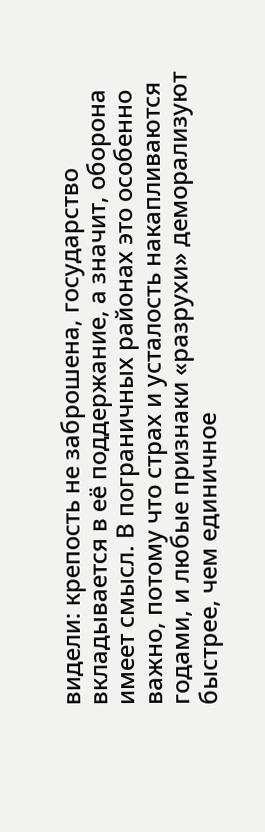видели: крепость не заброшена, государство вкладывается в её поддержание, а значит, оборона имеет смысл. В пограничных районах это особенно важно, потому что страх и усталость накапливаются годами, и любые признаки «разрухи» деморализуют быстрее, чем единичное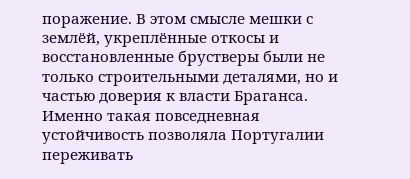поражение. В этом смысле мешки с землёй, укреплённые откосы и восстановленные брустверы были не только строительными деталями, но и частью доверия к власти Браганса. Именно такая повседневная устойчивость позволяла Португалии переживать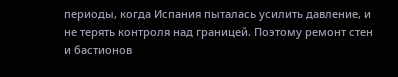периоды, когда Испания пыталась усилить давление, и не терять контроля над границей. Поэтому ремонт стен и бастионов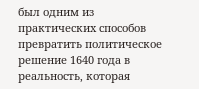был одним из практических способов превратить политическое решение 1640 года в реальность, которая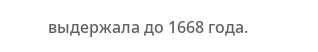выдержала до 1668 года.